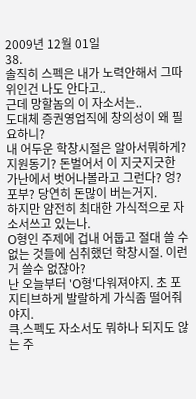2009년 12월 01일
38.
솔직히 스펙은 내가 노력안해서 그따위인건 나도 안다고..
근데 망할놈의 이 자소서는..
도대체 증권영업직에 창의성이 왜 필요하니?
내 어두운 학창시절은 알아서뭐하게?
지원동기? 돈벌어서 이 지긋지긋한 가난에서 벗어나볼라고 그런다? 엉?
포부? 당연히 돈많이 버는거지.
하지만 얌전히 최대한 가식적으로 자소서쓰고 있는나.
O형인 주제에 겁내 어둡고 절대 쓸 수 없는 것들에 심취했던 학창시절. 이런거 쓸수 없잖아?
난 오늘부터 'O형'다워져야지. 초 포지티브하게 발랄하게 가식좀 떨어줘야지.
큭.스펙도 자소서도 뭐하나 되지도 않는 주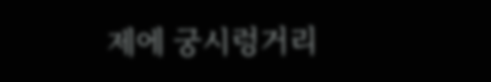제에 궁시렁거리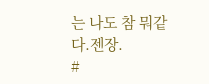는 나도 참 뭐같다.젠장.
#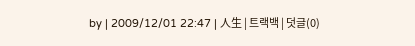by | 2009/12/01 22:47 | 人生 | 트랙백 | 덧글(0)